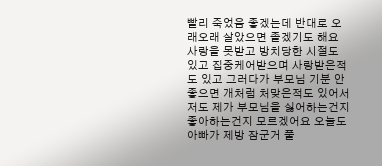빨리 죽었음 좋겠는데 반대로 오래오래 살았으면 졸겠기도 해요 사랑을 못받고 방치당한 시절도 있고 집중케어받으며 사랑받은적도 있고 그러다가 부모님 기분 안좋으면 개처럼 처맞은적도 있어서 저도 제가 부모님을 싫어하는건지 좋아하는건지 모르겠어요 오늘도 아빠가 제방 잠군거 풀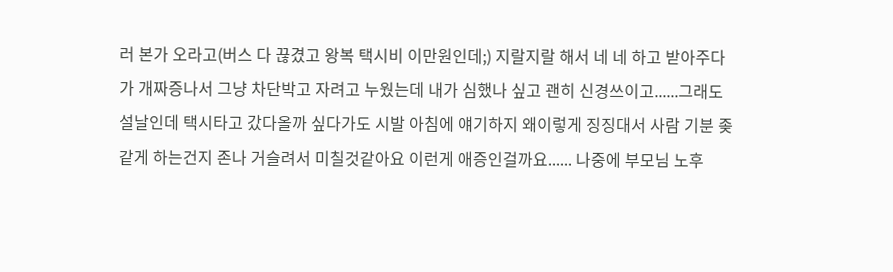러 본가 오라고(버스 다 끊겼고 왕복 택시비 이만원인데;) 지랄지랄 해서 네 네 하고 받아주다가 개짜증나서 그냥 차단박고 자려고 누웠는데 내가 심했나 싶고 괜히 신경쓰이고......그래도 설날인데 택시타고 갔다올까 싶다가도 시발 아침에 얘기하지 왜이렇게 징징대서 사람 기분 좆같게 하는건지 존나 거슬려서 미칠것같아요 이런게 애증인걸까요...... 나중에 부모님 노후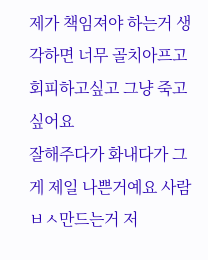제가 책임져야 하는거 생각하면 너무 골치아프고 회피하고싶고 그냥 죽고싶어요
잘해주다가 화내다가 그게 제일 나쁜거예요 사람 ㅂㅅ만드는거 저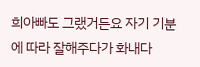희아빠도 그랬거든요 자기 기분에 따라 잘해주다가 화내다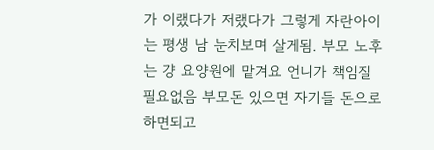가 이랬다가 저랬다가 그렇게 자란아이는 평생 남 눈치보며 살게됨. 부모 노후는 걍 요양원에 맡겨요 언니가 책임질 필요없음 부모돈 있으면 자기들 돈으로 하면되고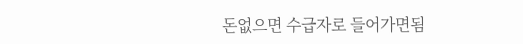돈없으면 수급자로 들어가면됨